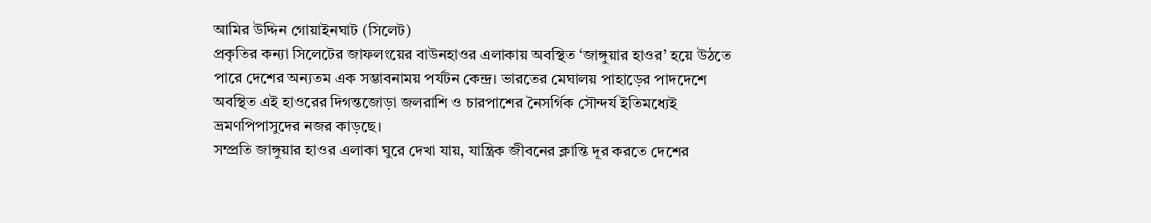আমির উদ্দিন গোয়াইনঘাট (সিলেট)
প্রকৃতির কন্যা সিলেটের জাফলংয়ের বাউনহাওর এলাকায় অবস্থিত ‘জাঙ্গুয়ার হাওর’ হয়ে উঠতে পারে দেশের অন্যতম এক সম্ভাবনাময় পর্যটন কেন্দ্র। ভারতের মেঘালয় পাহাড়ের পাদদেশে অবস্থিত এই হাওরের দিগন্তজোড়া জলরাশি ও চারপাশের নৈসর্গিক সৌন্দর্য ইতিমধ্যেই ভ্রমণপিপাসুদের নজর কাড়ছে।
সম্প্রতি জাঙ্গুয়ার হাওর এলাকা ঘুরে দেখা যায়, যান্ত্রিক জীবনের ক্লান্তি দূর করতে দেশের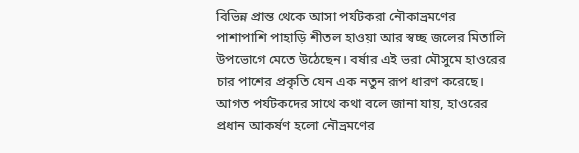বিভিন্ন প্রান্ত থেকে আসা পর্যটকরা নৌকাভ্রমণের পাশাপাশি পাহাড়ি শীতল হাওয়া আর স্বচ্ছ জলের মিতালি উপভোগে মেতে উঠেছেন। বর্ষার এই ভরা মৌসুমে হাওরের চার পাশের প্রকৃতি যেন এক নতুন রূপ ধারণ করেছে। আগত পর্যটকদের সাথে কথা বলে জানা যায়, হাওরের প্রধান আকর্ষণ হলো নৌভ্রমণের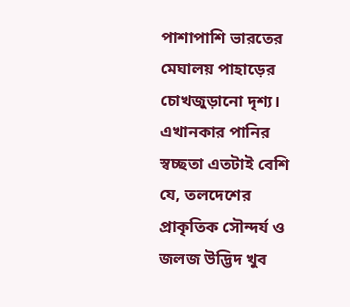পাশাপাশি ভারতের মেঘালয় পাহাড়ের চোখজুড়ানো দৃশ্য। এখানকার পানির স্বচ্ছতা এতটাই বেশি যে, তলদেশের প্রাকৃতিক সৌন্দর্য ও জলজ উদ্ভিদ খুব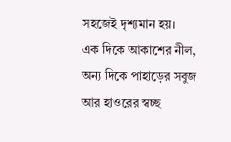সহজেই দৃশ্যমান হয়।
এক দিকে আকাশের নীল, অন্য দিকে পাহাড়ের সবুজ আর হাওরের স্বচ্ছ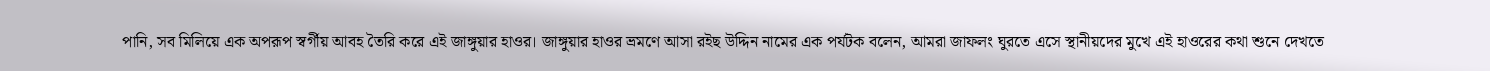পানি, সব মিলিয়ে এক অপরূপ স্বর্গীয় আবহ তৈরি করে এই জাঙ্গুয়ার হাওর। জাঙ্গুয়ার হাওর ভ্রমণে আসা রইছ উদ্দিন নামের এক পর্যটক বলেন, আমরা জাফলং ঘুরতে এসে স্থানীয়দের মুখে এই হাওরের কথা শুনে দেখতে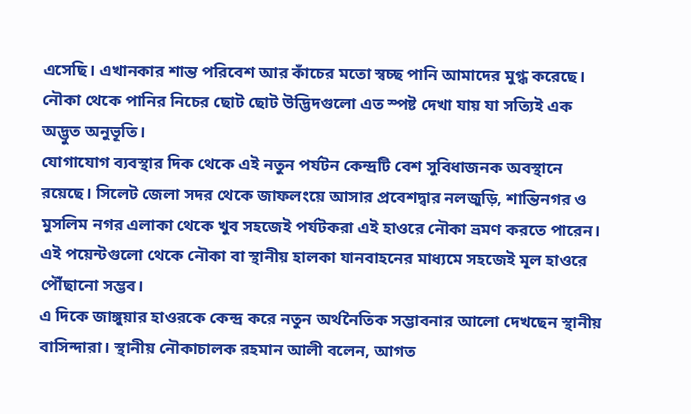এসেছি। এখানকার শান্ত পরিবেশ আর কাঁচের মতো স্বচ্ছ পানি আমাদের মুগ্ধ করেছে। নৌকা থেকে পানির নিচের ছোট ছোট উদ্ভিদগুলো এত স্পষ্ট দেখা যায় যা সত্যিই এক অদ্ভুত অনুভূতি।
যোগাযোগ ব্যবস্থার দিক থেকে এই নতুন পর্যটন কেন্দ্রটি বেশ সুবিধাজনক অবস্থানে রয়েছে। সিলেট জেলা সদর থেকে জাফলংয়ে আসার প্রবেশদ্বার নলজুড়ি, শান্তিনগর ও মুসলিম নগর এলাকা থেকে খুব সহজেই পর্যটকরা এই হাওরে নৌকা ভ্রমণ করতে পারেন। এই পয়েন্টগুলো থেকে নৌকা বা স্থানীয় হালকা যানবাহনের মাধ্যমে সহজেই মূল হাওরে পৌঁছানো সম্ভব।
এ দিকে জাঙ্গুয়ার হাওরকে কেন্দ্র করে নতুন অর্থনৈতিক সম্ভাবনার আলো দেখছেন স্থানীয় বাসিন্দারা। স্থানীয় নৌকাচালক রহমান আলী বলেন, আগত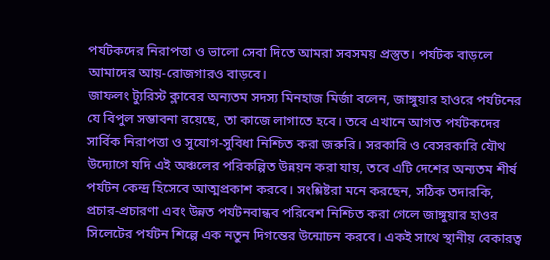পর্যটকদের নিরাপত্তা ও ভালো সেবা দিতে আমরা সবসময় প্রস্তুত। পর্যটক বাড়লে আমাদের আয়-রোজগারও বাড়বে।
জাফলং ট্যুরিস্ট ক্লাবের অন্যতম সদস্য মিনহাজ মির্জা বলেন, জাঙ্গুয়ার হাওরে পর্যটনের যে বিপুল সম্ভাবনা রয়েছে, তা কাজে লাগাতে হবে। তবে এখানে আগত পর্যটকদের সার্বিক নিরাপত্তা ও সুযোগ-সুবিধা নিশ্চিত করা জরুরি। সরকারি ও বেসরকারি যৌথ উদ্যোগে যদি এই অঞ্চলের পরিকল্পিত উন্নয়ন করা যায়, তবে এটি দেশের অন্যতম শীর্ষ পর্যটন কেন্দ্র হিসেবে আত্মপ্রকাশ করবে। সংশ্লিষ্টরা মনে করছেন, সঠিক তদারকি, প্রচার-প্রচারণা এবং উন্নত পর্যটনবান্ধব পরিবেশ নিশ্চিত করা গেলে জাঙ্গুয়ার হাওর সিলেটের পর্যটন শিল্পে এক নতুন দিগন্তের উন্মোচন করবে। একই সাথে স্থানীয় বেকারত্ব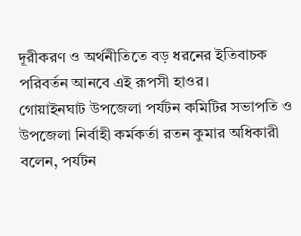দূরীকরণ ও অর্থনীতিতে বড় ধরনের ইতিবাচক পরিবর্তন আনবে এই রূপসী হাওর।
গোয়াইনঘাট উপজেলা পর্যটন কমিটির সভাপতি ও উপজেলা নির্বাহী কর্মকর্তা রতন কুমার অধিকারী বলেন, পর্যটন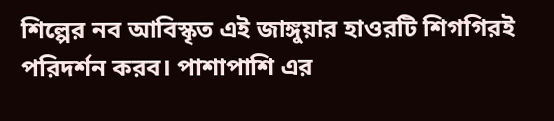শিল্পের নব আবিস্কৃত এই জাঙ্গুয়ার হাওরটি শিগগিরই পরিদর্শন করব। পাশাপাশি এর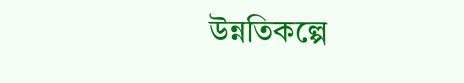উন্নতিকল্পে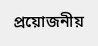প্রয়োজনীয়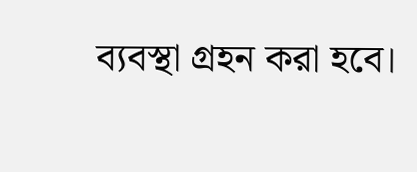ব্যবস্থা গ্রহন করা হবে।